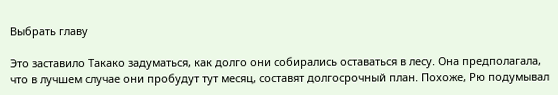Выбрать главу

Это заставило Такако задуматься, как долго они собирались оставаться в лесу. Она предполагала, что в лучшем случае они пробудут тут месяц, составят долгосрочный план. Похоже, Рю подумывал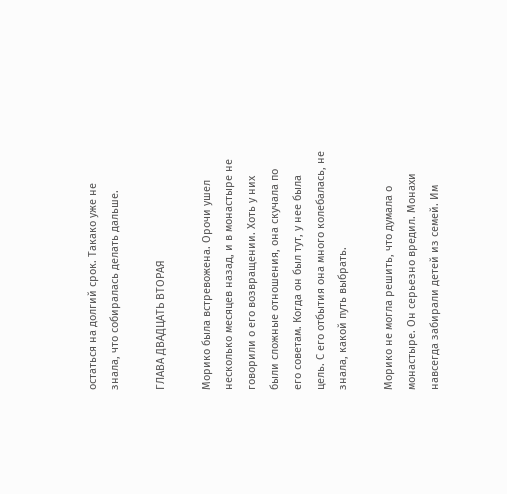остаться на долгий срок. Такако уже не знала, что собиралась делать дальше.

ГЛАВА ДВАДЦАТЬ ВТОРАЯ

Морико была встревожена. Орочи ушел несколько месяцев назад, и в монастыре не говорили о его возвращении. Хоть у них были сложные отношения, она скучала по его советам. Когда он был тут, у нее была цель. С его отбытия она много колебалась, не знала, какой путь выбрать.

Морико не могла решить, что думала о монастыре. Он серьезно вредил. Монахи навсегда забирали детей из семей. Им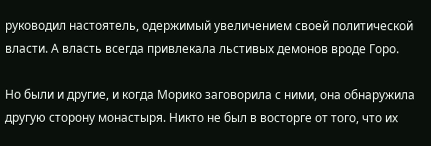руководил настоятель, одержимый увеличением своей политической власти. А власть всегда привлекала льстивых демонов вроде Горо.

Но были и другие, и когда Морико заговорила с ними, она обнаружила другую сторону монастыря. Никто не был в восторге от того, что их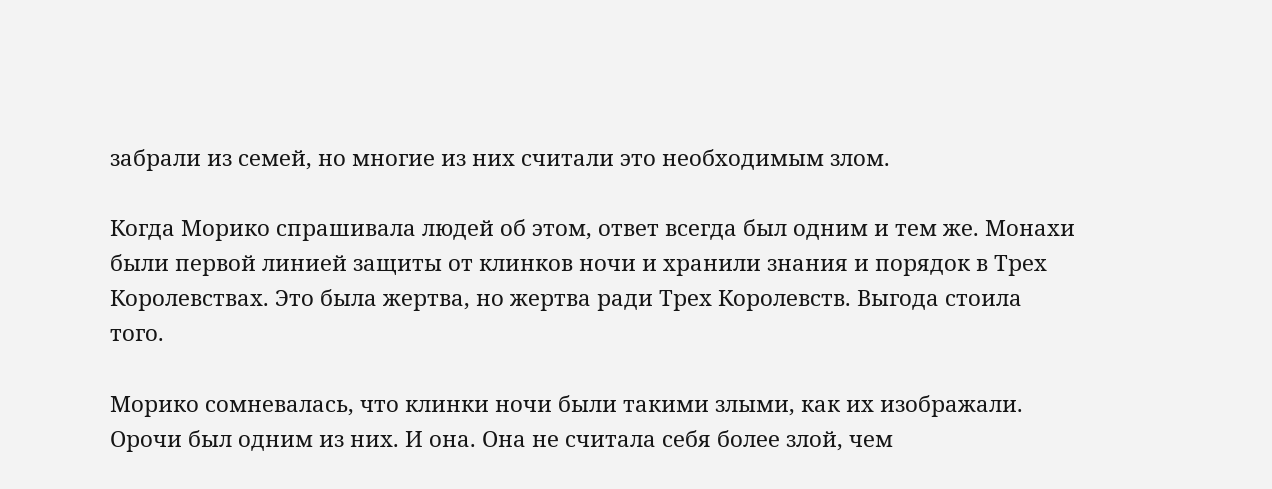забрали из семей, но многие из них считали это необходимым злом.

Когда Морико спрашивала людей об этом, ответ всегда был одним и тем же. Монахи были первой линией защиты от клинков ночи и хранили знания и порядок в Трех Королевствах. Это была жертва, но жертва ради Трех Королевств. Выгода стоила того.

Морико сомневалась, что клинки ночи были такими злыми, как их изображали. Орочи был одним из них. И она. Она не считала себя более злой, чем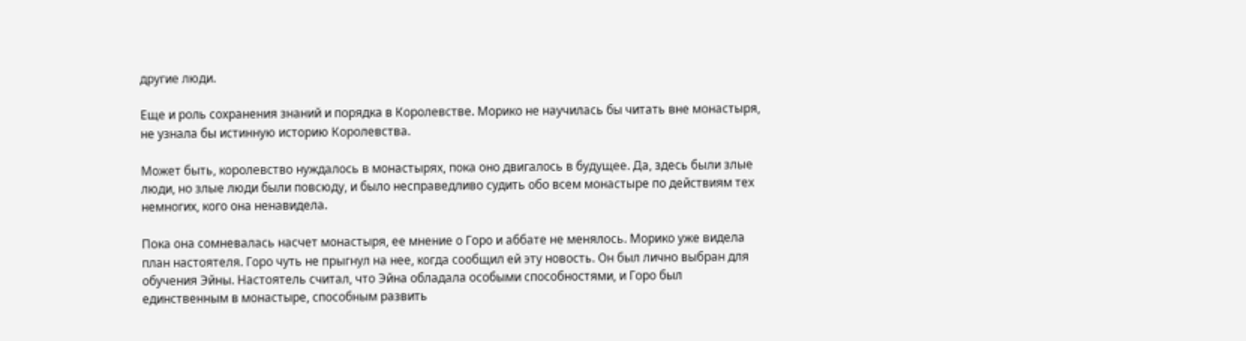другие люди.

Еще и роль сохранения знаний и порядка в Королевстве. Морико не научилась бы читать вне монастыря, не узнала бы истинную историю Королевства.

Может быть, королевство нуждалось в монастырях, пока оно двигалось в будущее. Да, здесь были злые люди, но злые люди были повсюду, и было несправедливо судить обо всем монастыре по действиям тех немногих, кого она ненавидела.

Пока она сомневалась насчет монастыря, ее мнение о Горо и аббате не менялось. Морико уже видела план настоятеля. Горо чуть не прыгнул на нее, когда сообщил ей эту новость. Он был лично выбран для обучения Эйны. Настоятель считал, что Эйна обладала особыми способностями, и Горо был единственным в монастыре, способным развить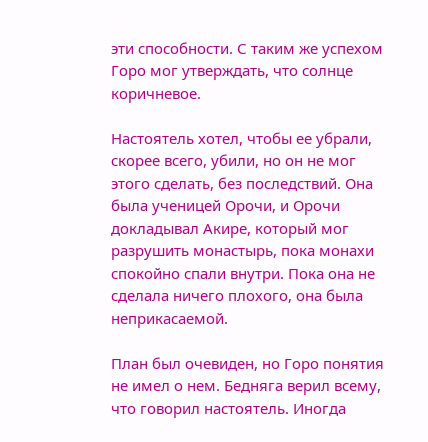эти способности. С таким же успехом Горо мог утверждать, что солнце коричневое.

Настоятель хотел, чтобы ее убрали, скорее всего, убили, но он не мог этого сделать, без последствий. Она была ученицей Орочи, и Орочи докладывал Акире, который мог разрушить монастырь, пока монахи спокойно спали внутри. Пока она не сделала ничего плохого, она была неприкасаемой.

План был очевиден, но Горо понятия не имел о нем. Бедняга верил всему, что говорил настоятель. Иногда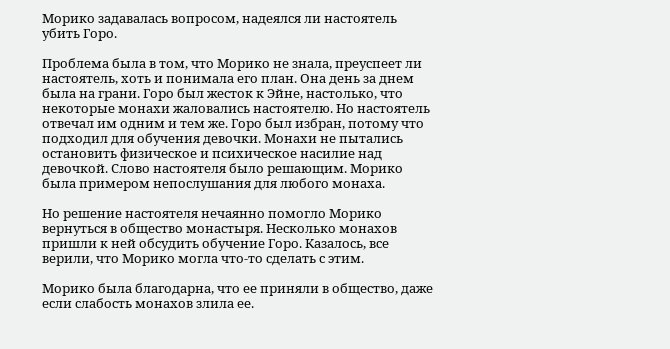Морико задавалась вопросом, надеялся ли настоятель убить Горо.

Проблема была в том, что Морико не знала, преуспеет ли настоятель, хоть и понимала его план. Она день за днем была на грани. Горо был жесток к Эйне, настолько, что некоторые монахи жаловались настоятелю. Но настоятель отвечал им одним и тем же. Горо был избран, потому что подходил для обучения девочки. Монахи не пытались остановить физическое и психическое насилие над девочкой. Слово настоятеля было решающим. Морико была примером непослушания для любого монаха.

Но решение настоятеля нечаянно помогло Морико вернуться в общество монастыря. Несколько монахов пришли к ней обсудить обучение Горо. Казалось, все верили, что Морико могла что-то сделать с этим.

Морико была благодарна, что ее приняли в общество, даже если слабость монахов злила ее.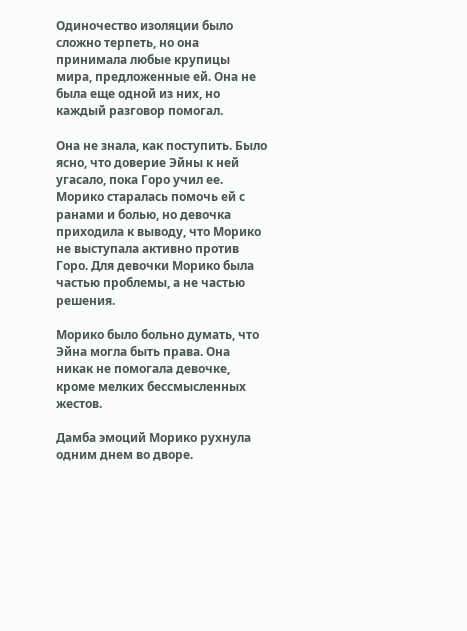Одиночество изоляции было сложно терпеть, но она принимала любые крупицы мира, предложенные ей. Она не была еще одной из них, но каждый разговор помогал.

Она не знала, как поступить. Было ясно, что доверие Эйны к ней угасало, пока Горо учил ее. Морико старалась помочь ей с ранами и болью, но девочка приходила к выводу, что Морико не выступала активно против Горо. Для девочки Морико была частью проблемы, а не частью решения.

Морико было больно думать, что Эйна могла быть права. Она никак не помогала девочке, кроме мелких бессмысленных жестов.

Дамба эмоций Морико рухнула одним днем во дворе.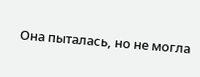Она пыталась, но не могла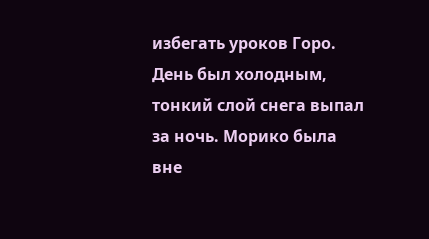избегать уроков Горо. День был холодным, тонкий слой снега выпал за ночь. Морико была вне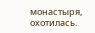монастыря, охотилась.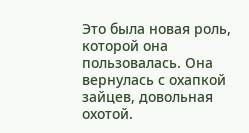Это была новая роль, которой она пользовалась. Она вернулась с охапкой зайцев, довольная охотой.